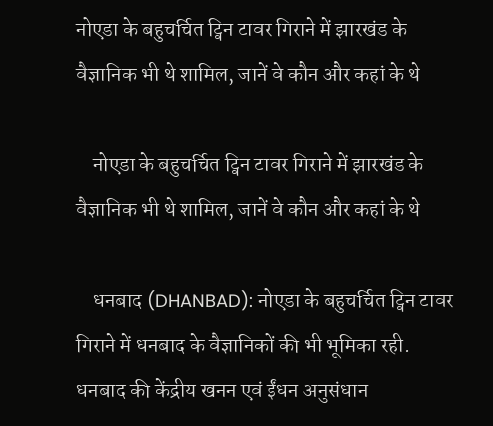नोएडा के बहुचर्चित ट्विन टावर गिराने में झारखंड के वैज्ञानिक भी थे शामिल, जानें वे कौन और कहां के थे

    नोएडा के बहुचर्चित ट्विन टावर गिराने में झारखंड के वैज्ञानिक भी थे शामिल, जानें वे कौन और कहां के थे

    धनबाद (DHANBAD): नोएडा के बहुचर्चित ट्विन टावर गिराने में धनबाद के वैज्ञानिकों की भी भूमिका रही. धनबाद की केंद्रीय खनन एवं ईंधन अनुसंधान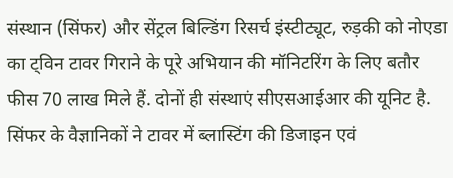संस्थान (सिंफर) और सेंट्रल बिल्डिंग रिसर्च इंस्टीट्यूट, रुड़की को नोएडा का ट्विन टावर गिराने के पूरे अभियान की मॉनिटरिंग के लिए बतौर फीस 70 लाख मिले हैं. दोनों ही संस्थाएं सीएसआईआर की यूनिट है.  सिंफर के वैज्ञानिकों ने टावर में ब्लास्टिंग की डिजाइन एवं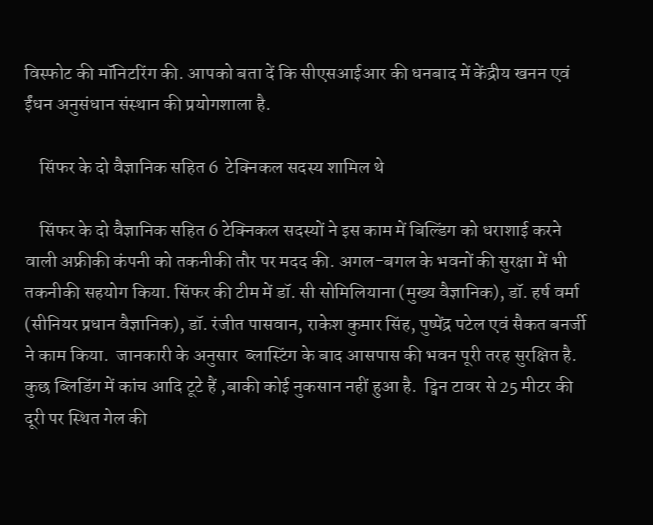विस्फोट की मॉनिटरिंग की. आपको बता दें कि सीएसआईआर की धनबाद में केंद्रीय खनन एवं ईंधन अनुसंधान संस्थान की प्रयोगशाला है.

    सिंफर के दो वैज्ञानिक सहित 6  टेक्निकल सदस्य शामिल थे

    सिंफर के दो वैज्ञानिक सहित 6 टेक्निकल सदस्यों ने इस काम में बिल्डिंग को धराशाई करने वाली अफ्रीकी कंपनी को तकनीकी तौर पर मदद की. अगल-बगल के भवनों की सुरक्षा में भी तकनीकी सहयोग किया. सिंफर की टीम में डॉ. सी सोमिलियाना (मुख्य वैज्ञानिक), डॉ. हर्ष वर्मा (सीनियर प्रधान वैज्ञानिक), डॉ. रंजीत पासवान, राकेश कुमार सिंह, पुष्पेंद्र पटेल एवं सैकत बनर्जी ने काम किया.  जानकारी के अनुसार  ब्लास्टिंग के बाद आसपास की भवन पूरी तरह सुरक्षित है. कुछ ब्लिडिंग में कांच आदि टूटे हैं ,बाकी कोई नुकसान नहीं हुआ है.  ट्विन टावर से 25 मीटर की दूरी पर स्थित गेल की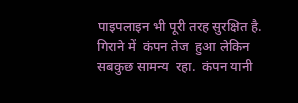पाइपलाइन भी पूरी तरह सुरक्षित है. गिराने में  कंपन तेज  हुआ लेकिन सबकुछ सामन्य  रहा.  कंपन यानी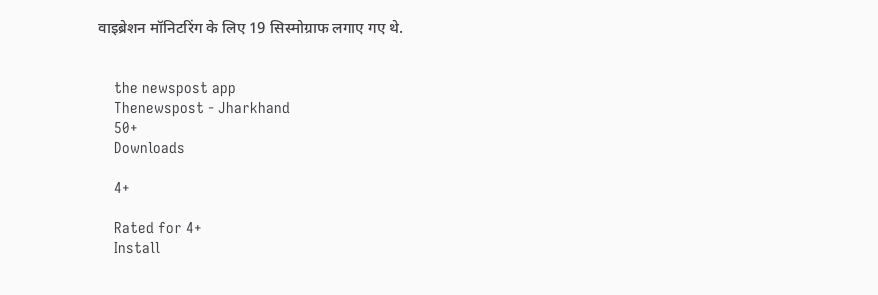वाइब्रेशन मॉनिटरिंग के लिए 19 सिस्मोग्राफ लगाए गए थे.


    the newspost app
    Thenewspost - Jharkhand
    50+
    Downloads

    4+

    Rated for 4+
    Install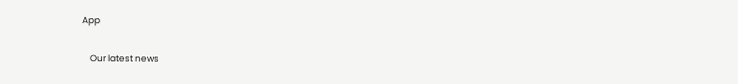App

    Our latest news